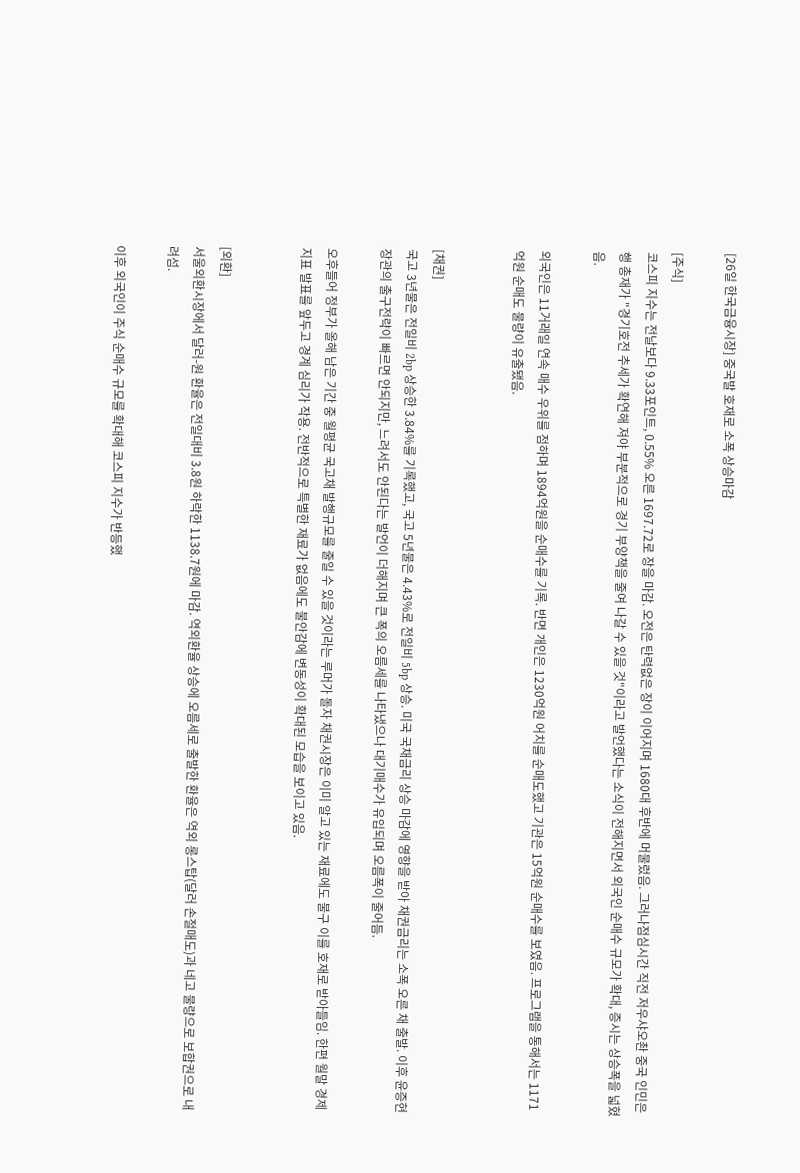[26일 한국금융시장] 중국발 호재로 소폭 상승마감

[주식]
코스피 지수는 전날보다 9.33포인트, 0.55% 오른 1697.72로 장을 마감. 오전은 탄력없은 장이 이어지며 1680대 후반에 머물렀음. 그러나점심시간 직전 저우샤오촨 중국 인민은행 총재가 "경기호전 추세가 확연해 져야 부분적으로 경기 부양책을 줄여 나갈 수 있을 것"이라고 발언했다는 소식이 전해지면서 외국인 순매수 규모가 확대, 증시는 상승폭을 넓혔음.

외국인은 11거래일 연속 매수 우위를 점하며 1894억원을 순매수를 기록. 반면 개인은 1230억원 어치를 순매도했고 기관은 15억원 순매수를 보였음. 프로그램을 통해서는 1171억원 순매도 물량이 유출됐음.


[채권]
국고 3년물은 전일비 2bp 상승한 3.84%를 기록했고, 국고 5년물은 4.43%로 전일비 5bp 상승. 미국 국채금리 상승 마감에 영향을 받아 채권금리는 소폭 오른 채 출발. 이후 윤증현 장관의 출구전략이 빠르면 안되지만, 느려서도 안된다는 발언이 더해지며 큰 폭의 오름세를 나타냈으나 대기매수가 유입되며 오름폭이 줄어듬.

오후들어 정부가 올해 남은 기간 중 월평균 국고채 발행규모를 줄일 수 있을 것이라는 루머가 돌자 채권시장은 이미 알고 있는 재료에도 불구 이를 호재로 받아들임. 한편 월말 경제지표 발표를 앞두고 경계 심리가 작용. 전반적으로 특별한 재료가 없음에도 불안감에 변동성이 확대된 모습을 보이고 있음.


[외환]
서울외환시장에서 달러-원 환율은 전일대비 3.8원 하락한 1138.7원에 마감. 역외환율 상승에 오름세로 출발한 환율은 역외 롱스탑(달러 손절매도)과 네고 물량으로 보합권으로 내려섬.

이후 외국인이 주식 순매수 규모를 확대해 코스피 지수가 반등했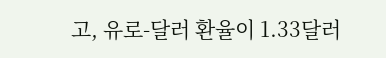고, 유로-달러 환율이 1.33달러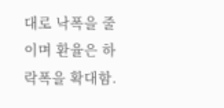대로 낙폭을 줄이며 환율은 하락폭을 확대함.